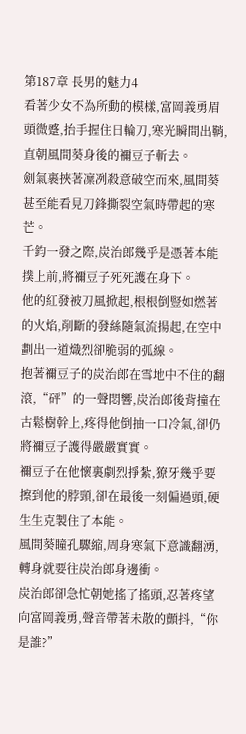第187章 長男的魅力4
看著少女不為所動的模樣,富岡義勇眉頭微蹙,抬手握住日輪刀,寒光瞬間出鞘,直朝風間葵身後的禰豆子斬去。
劍氣裹挾著凜冽殺意破空而來,風間葵甚至能看見刀鋒撕裂空氣時帶起的寒芒。
千鈞一發之際,炭治郎幾乎是憑著本能撲上前,將禰豆子死死護在身下。
他的紅發被刀風掀起,根根倒豎如燃著的火焰,削斷的發絲隨氣流揚起,在空中劃出一道熾烈卻脆弱的弧線。
抱著禰豆子的炭治郎在雪地中不住的翻滾,“砰”的一聲悶響,炭治郎後背撞在古鬆樹幹上,疼得他倒抽一口冷氣,卻仍將禰豆子護得嚴嚴實實。
禰豆子在他懷裏劇烈掙紮,獠牙幾乎要擦到他的脖頸,卻在最後一刻偏過頭,硬生生克製住了本能。
風間葵瞳孔驟縮,周身寒氣下意識翻湧,轉身就要往炭治郎身邊衝。
炭治郎卻急忙朝她搖了搖頭,忍著疼望向富岡義勇,聲音帶著未散的顫抖,“你是誰?”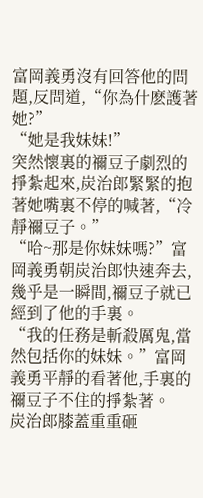富岡義勇沒有回答他的問題,反問道,“你為什麽護著她?”
“她是我妹妹!”
突然懷裏的禰豆子劇烈的掙紮起來,炭治郎緊緊的抱著她嘴裏不停的喊著,“冷靜禰豆子。”
“哈~那是你妹妹嗎?”富岡義勇朝炭治郎快速奔去,幾乎是一瞬間,禰豆子就已經到了他的手裏。
“我的任務是斬殺厲鬼,當然包括你的妹妹。”富岡義勇平靜的看著他,手裏的禰豆子不住的掙紮著。
炭治郎膝蓋重重砸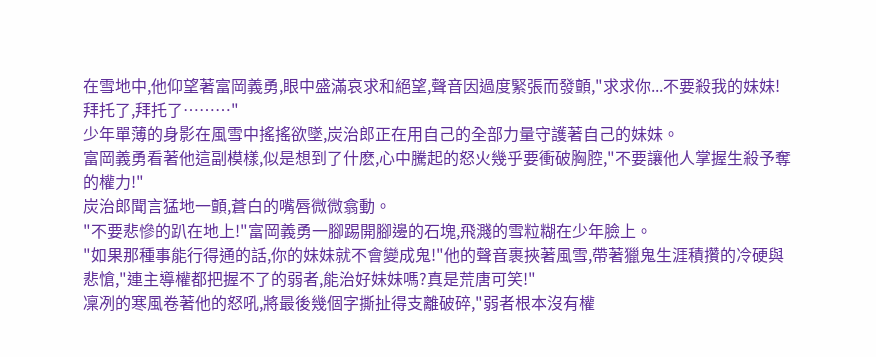在雪地中,他仰望著富岡義勇,眼中盛滿哀求和絕望,聲音因過度緊張而發顫,"求求你...不要殺我的妹妹!拜托了,拜托了………"
少年單薄的身影在風雪中搖搖欲墜,炭治郎正在用自己的全部力量守護著自己的妹妹。
富岡義勇看著他這副模樣,似是想到了什麽,心中騰起的怒火幾乎要衝破胸腔,"不要讓他人掌握生殺予奪的權力!"
炭治郎聞言猛地一顫,蒼白的嘴唇微微翕動。
"不要悲慘的趴在地上!"富岡義勇一腳踢開腳邊的石塊,飛濺的雪粒糊在少年臉上。
"如果那種事能行得通的話,你的妹妹就不會變成鬼!"他的聲音裹挾著風雪,帶著獵鬼生涯積攢的冷硬與悲愴,"連主導權都把握不了的弱者,能治好妹妹嗎?真是荒唐可笑!"
凜冽的寒風卷著他的怒吼,將最後幾個字撕扯得支離破碎,"弱者根本沒有權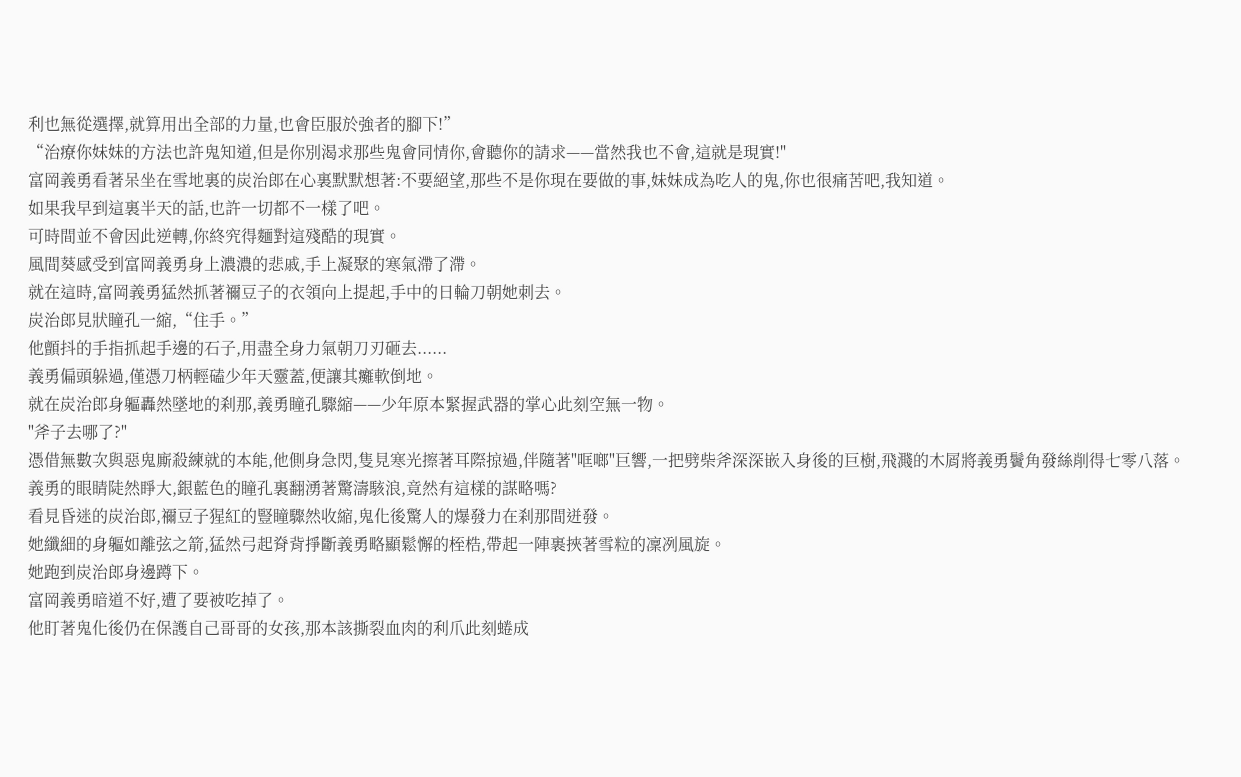利也無從選擇,就算用出全部的力量,也會臣服於強者的腳下!”
“治療你妹妹的方法也許鬼知道,但是你別渴求那些鬼會同情你,會聽你的請求——當然我也不會,這就是現實!"
富岡義勇看著呆坐在雪地裏的炭治郎在心裏默默想著:不要絕望,那些不是你現在要做的事,妹妹成為吃人的鬼,你也很痛苦吧,我知道。
如果我早到這裏半天的話,也許一切都不一樣了吧。
可時間並不會因此逆轉,你終究得麵對這殘酷的現實。
風間葵感受到富岡義勇身上濃濃的悲戚,手上凝聚的寒氣滯了滯。
就在這時,富岡義勇猛然抓著禰豆子的衣領向上提起,手中的日輪刀朝她刺去。
炭治郎見狀瞳孔一縮,“住手。”
他顫抖的手指抓起手邊的石子,用盡全身力氣朝刀刃砸去......
義勇偏頭躲過,僅憑刀柄輕磕少年天靈蓋,便讓其癱軟倒地。
就在炭治郎身軀轟然墜地的刹那,義勇瞳孔驟縮——少年原本緊握武器的掌心此刻空無一物。
"斧子去哪了?"
憑借無數次與惡鬼廝殺練就的本能,他側身急閃,隻見寒光擦著耳際掠過,伴隨著"哐啷"巨響,一把劈柴斧深深嵌入身後的巨樹,飛濺的木屑將義勇鬢角發絲削得七零八落。
義勇的眼睛陡然睜大,銀藍色的瞳孔裏翻湧著驚濤駭浪,竟然有這樣的謀略嗎?
看見昏迷的炭治郎,禰豆子猩紅的豎瞳驟然收縮,鬼化後驚人的爆發力在刹那間迸發。
她纖細的身軀如離弦之箭,猛然弓起脊背掙斷義勇略顯鬆懈的桎梏,帶起一陣裹挾著雪粒的凜冽風旋。
她跑到炭治郎身邊蹲下。
富岡義勇暗道不好,遭了要被吃掉了。
他盯著鬼化後仍在保護自己哥哥的女孩,那本該撕裂血肉的利爪此刻蜷成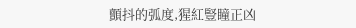顫抖的弧度,猩紅豎瞳正凶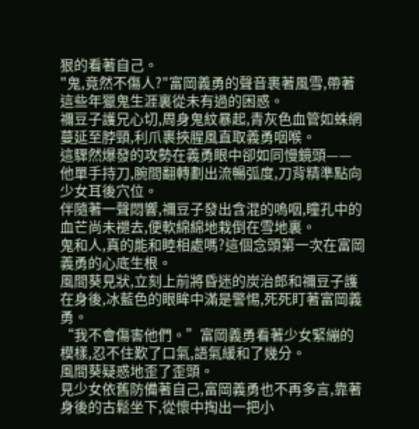狠的看著自己。
"鬼,竟然不傷人?"富岡義勇的聲音裹著風雪,帶著這些年獵鬼生涯裏從未有過的困惑。
禰豆子護兄心切,周身鬼紋暴起,青灰色血管如蛛網蔓延至脖頸,利爪裹挾腥風直取義勇咽喉。
這驟然爆發的攻勢在義勇眼中卻如同慢鏡頭——他單手持刀,腕間翻轉劃出流暢弧度,刀背精準點向少女耳後穴位。
伴隨著一聲悶響,禰豆子發出含混的嗚咽,瞳孔中的血芒尚未褪去,便軟綿綿地栽倒在雪地裏。
鬼和人,真的能和睦相處嗎?這個念頭第一次在富岡義勇的心底生根。
風間葵見狀,立刻上前將昏迷的炭治郎和禰豆子護在身後,冰藍色的眼眸中滿是警惕,死死盯著富岡義勇。
“我不會傷害他們。”富岡義勇看著少女緊繃的模樣,忍不住歎了口氣,語氣緩和了幾分。
風間葵疑惑地歪了歪頭。
見少女依舊防備著自己,富岡義勇也不再多言,靠著身後的古鬆坐下,從懷中掏出一把小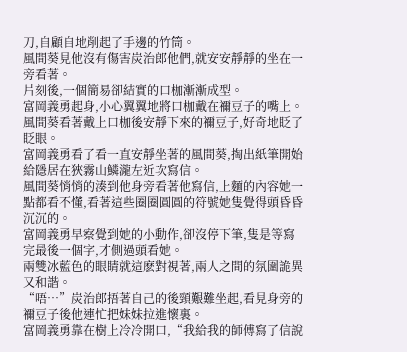刀,自顧自地削起了手邊的竹筒。
風間葵見他沒有傷害炭治郎他們,就安安靜靜的坐在一旁看著。
片刻後,一個簡易卻結實的口枷漸漸成型。
富岡義勇起身,小心翼翼地將口枷戴在禰豆子的嘴上。
風間葵看著戴上口枷後安靜下來的禰豆子,好奇地眨了眨眼。
富岡義勇看了看一直安靜坐著的風間葵,掏出紙筆開始給隱居在狹霧山鱗瀧左近次寫信。
風間葵悄悄的湊到他身旁看著他寫信,上麵的內容她一點都看不懂,看著這些圈圈圓圓的符號她隻覺得頭昏昏沉沉的。
富岡義勇早察覺到她的小動作,卻沒停下筆,隻是等寫完最後一個字,才側過頭看她。
兩雙冰藍色的眼睛就這麽對視著,兩人之間的氛圍詭異又和諧。
“唔…”炭治郎捂著自己的後頸艱難坐起,看見身旁的禰豆子後他連忙把妹妹拉進懷裏。
富岡義勇靠在樹上冷冷開口,“我給我的師傅寫了信說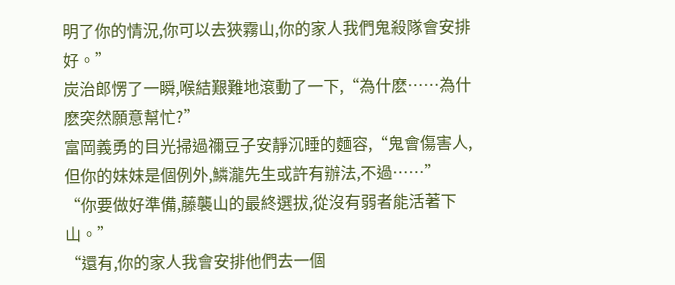明了你的情況,你可以去狹霧山,你的家人我們鬼殺隊會安排好。”
炭治郎愣了一瞬,喉結艱難地滾動了一下,“為什麽……為什麽突然願意幫忙?”
富岡義勇的目光掃過禰豆子安靜沉睡的麵容,“鬼會傷害人,但你的妹妹是個例外,鱗瀧先生或許有辦法,不過……”
“你要做好準備,藤襲山的最終選拔,從沒有弱者能活著下山。”
“還有,你的家人我會安排他們去一個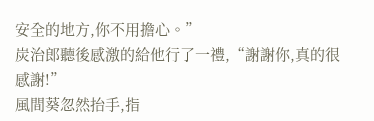安全的地方,你不用擔心。”
炭治郎聽後感激的給他行了一禮,“謝謝你,真的很感謝!”
風間葵忽然抬手,指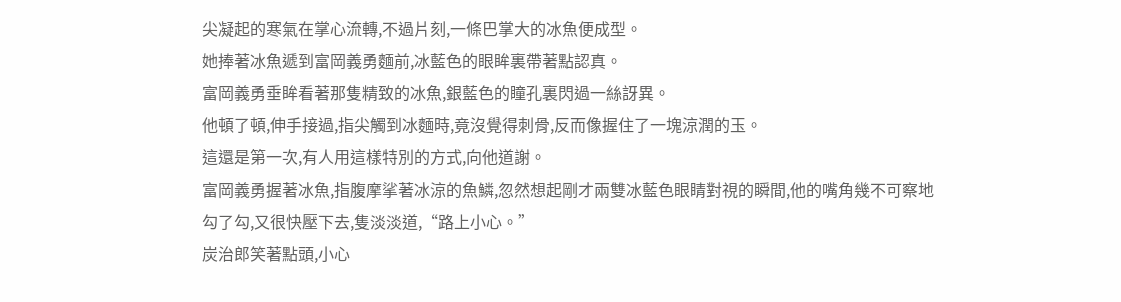尖凝起的寒氣在掌心流轉,不過片刻,一條巴掌大的冰魚便成型。
她捧著冰魚遞到富岡義勇麵前,冰藍色的眼眸裏帶著點認真。
富岡義勇垂眸看著那隻精致的冰魚,銀藍色的瞳孔裏閃過一絲訝異。
他頓了頓,伸手接過,指尖觸到冰麵時,竟沒覺得刺骨,反而像握住了一塊涼潤的玉。
這還是第一次,有人用這樣特別的方式,向他道謝。
富岡義勇握著冰魚,指腹摩挲著冰涼的魚鱗,忽然想起剛才兩雙冰藍色眼睛對視的瞬間,他的嘴角幾不可察地勾了勾,又很快壓下去,隻淡淡道,“路上小心。”
炭治郎笑著點頭,小心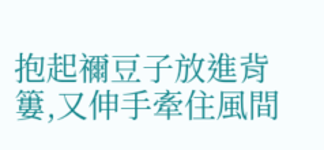抱起禰豆子放進背簍,又伸手牽住風間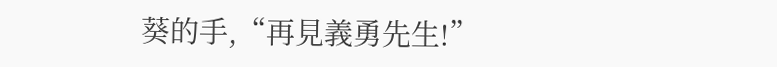葵的手,“再見義勇先生!”